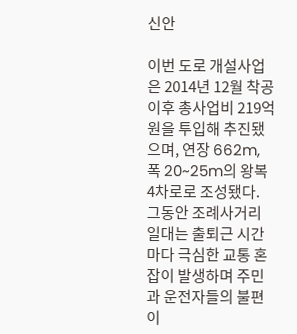신안

이번 도로 개설사업은 2014년 12월 착공 이후 총사업비 219억 원을 투입해 추진됐으며, 연장 662m, 폭 20~25m의 왕복 4차로로 조성됐다. 그동안 조례사거리 일대는 출퇴근 시간마다 극심한 교통 혼잡이 발생하며 주민과 운전자들의 불편이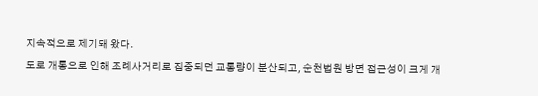지속적으로 제기돼 왔다.
도로 개통으로 인해 조례사거리로 집중되던 교통량이 분산되고, 순천법원 방면 접근성이 크게 개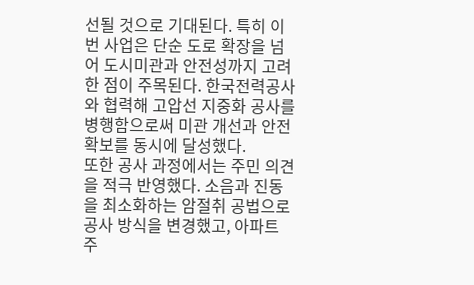선될 것으로 기대된다. 특히 이번 사업은 단순 도로 확장을 넘어 도시미관과 안전성까지 고려한 점이 주목된다. 한국전력공사와 협력해 고압선 지중화 공사를 병행함으로써 미관 개선과 안전 확보를 동시에 달성했다.
또한 공사 과정에서는 주민 의견을 적극 반영했다. 소음과 진동을 최소화하는 암절취 공법으로 공사 방식을 변경했고, 아파트 주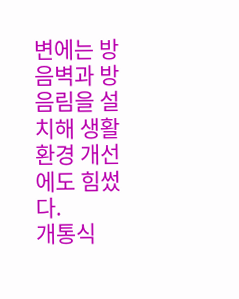변에는 방음벽과 방음림을 설치해 생활환경 개선에도 힘썼다.
개통식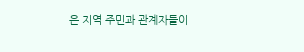은 지역 주민과 관계자들이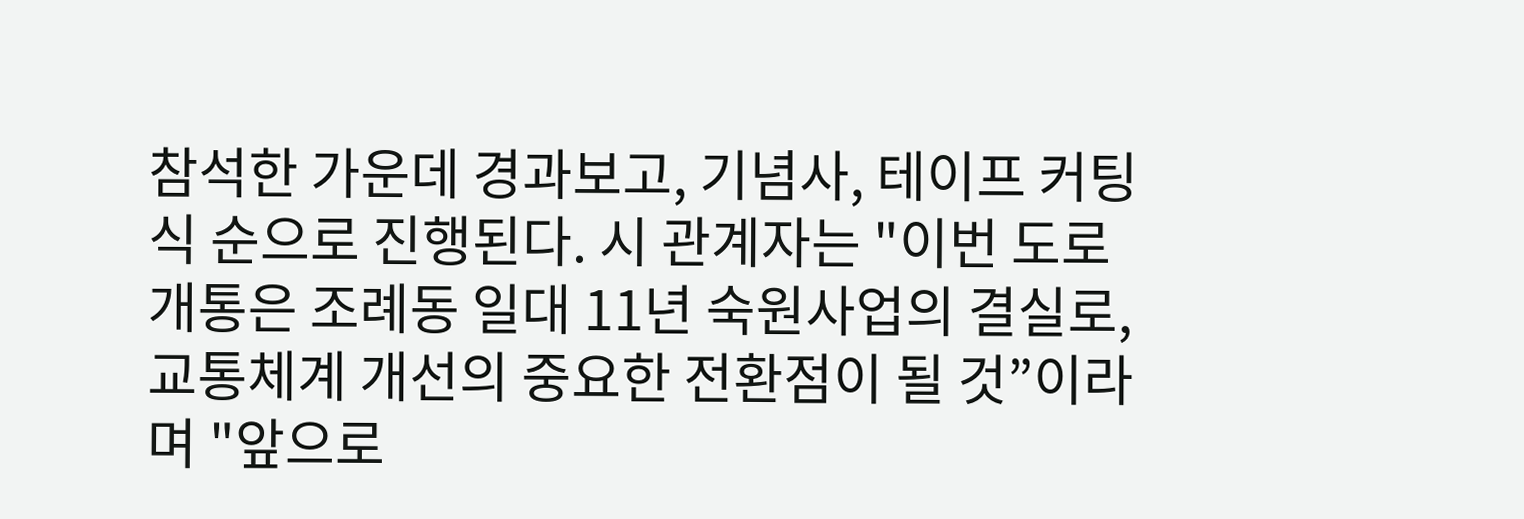참석한 가운데 경과보고, 기념사, 테이프 커팅식 순으로 진행된다. 시 관계자는 "이번 도로 개통은 조례동 일대 11년 숙원사업의 결실로, 교통체계 개선의 중요한 전환점이 될 것”이라며 "앞으로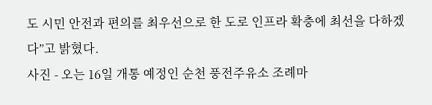도 시민 안전과 편의를 최우선으로 한 도로 인프라 확충에 최선을 다하겠다”고 밝혔다.
사진 - 오는 16일 개통 예정인 순천 풍전주유소 조례마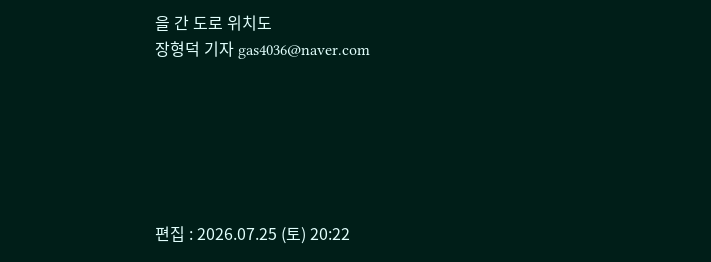을 간 도로 위치도
장형덕 기자 gas4036@naver.com






편집 : 2026.07.25 (토) 20:22